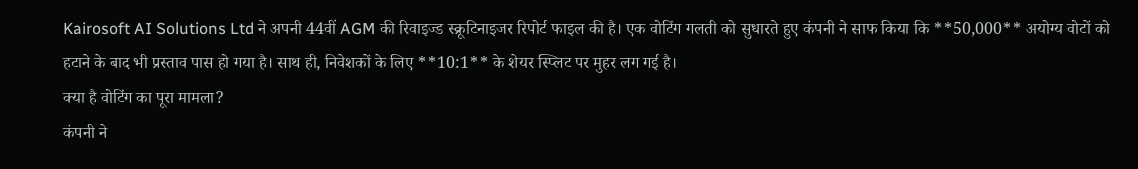Kairosoft AI Solutions Ltd ने अपनी 44वीं AGM की रिवाइज्ड स्क्रूटिनाइजर रिपोर्ट फाइल की है। एक वोटिंग गलती को सुधारते हुए कंपनी ने साफ किया कि **50,000** अयोग्य वोटों को हटाने के बाद भी प्रस्ताव पास हो गया है। साथ ही, निवेशकों के लिए **10:1** के शेयर स्प्लिट पर मुहर लग गई है।
क्या है वोटिंग का पूरा मामला?
कंपनी ने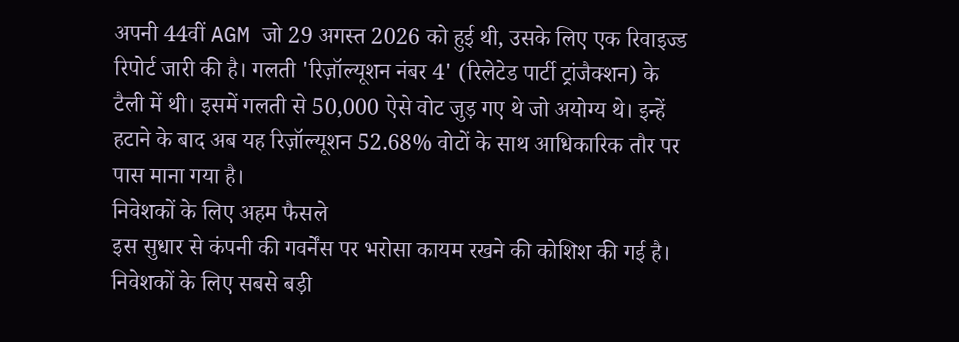अपनी 44वीं AGM जो 29 अगस्त 2026 को हुई थी, उसके लिए एक रिवाइज्ड रिपोर्ट जारी की है। गलती 'रिज़ॉल्यूशन नंबर 4' (रिलेटेड पार्टी ट्रांजैक्शन) के टैली में थी। इसमें गलती से 50,000 ऐसे वोट जुड़ गए थे जो अयोग्य थे। इन्हें हटाने के बाद अब यह रिज़ॉल्यूशन 52.68% वोटों के साथ आधिकारिक तौर पर पास माना गया है।
निवेशकों के लिए अहम फैसले
इस सुधार से कंपनी की गवर्नेंस पर भरोसा कायम रखने की कोशिश की गई है। निवेशकों के लिए सबसे बड़ी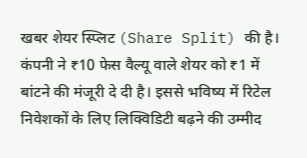खबर शेयर स्प्लिट (Share Split) की है। कंपनी ने ₹10 फेस वैल्यू वाले शेयर को ₹1 में बांटने की मंजूरी दे दी है। इससे भविष्य में रिटेल निवेशकों के लिए लिक्विडिटी बढ़ने की उम्मीद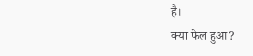है।
क्या फेल हुआ?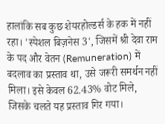हालांकि सब कुछ शेयरहोल्डर्स के हक में नहीं रहा। 'स्पेशल बिज़नेस 3', जिसमें श्री देवा राम के पद और वेतन (Remuneration) में बदलाव का प्रस्ताव था, उसे जरूरी समर्थन नहीं मिला। इसे केवल 62.43% वोट मिले, जिसके चलते यह प्रस्ताव गिर गया।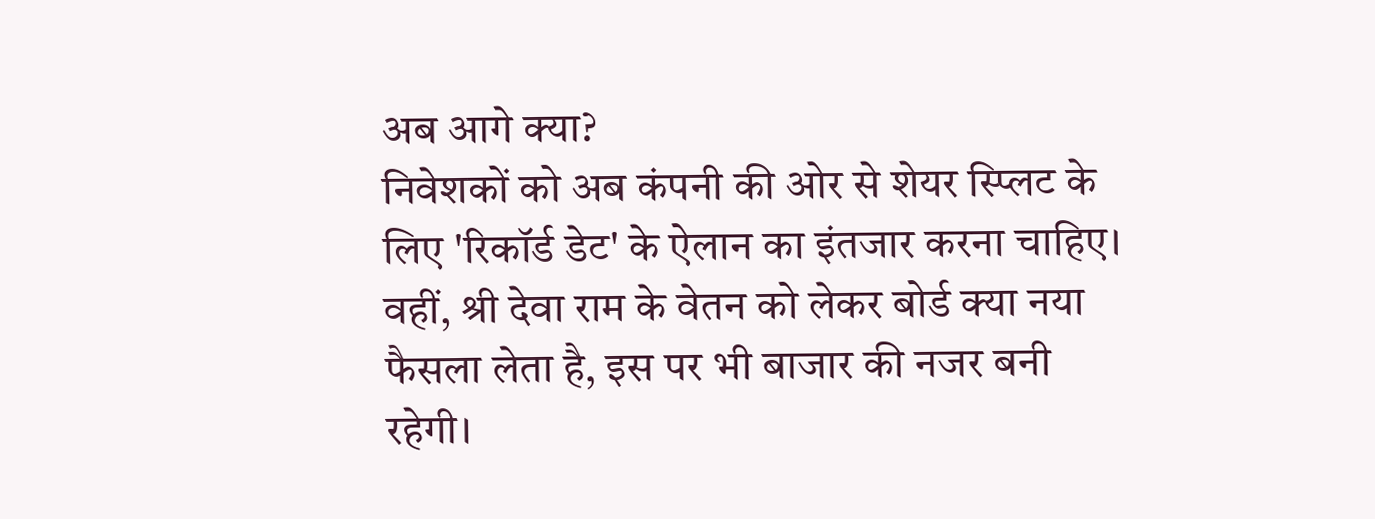अब आगे क्या?
निवेशकों को अब कंपनी की ओर से शेयर स्प्लिट के लिए 'रिकॉर्ड डेट' के ऐलान का इंतजार करना चाहिए। वहीं, श्री देवा राम के वेतन को लेकर बोर्ड क्या नया फैसला लेता है, इस पर भी बाजार की नजर बनी रहेगी।